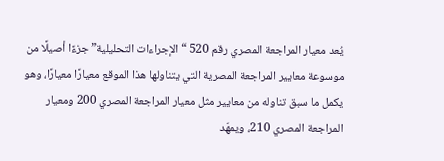يُعد معيار المراجعة المصري رقم 520 “الإجراءات التحليلية” جزءًا أصيلًا من موسوعة معايير المراجعة المصرية التي يتناولها هذا الموقع معيارًا معيارًا، وهو يكمل ما سبق تناوله من معايير مثل معيار المراجعة المصري 200 ومعيار المراجعة المصري 210، ويمهّد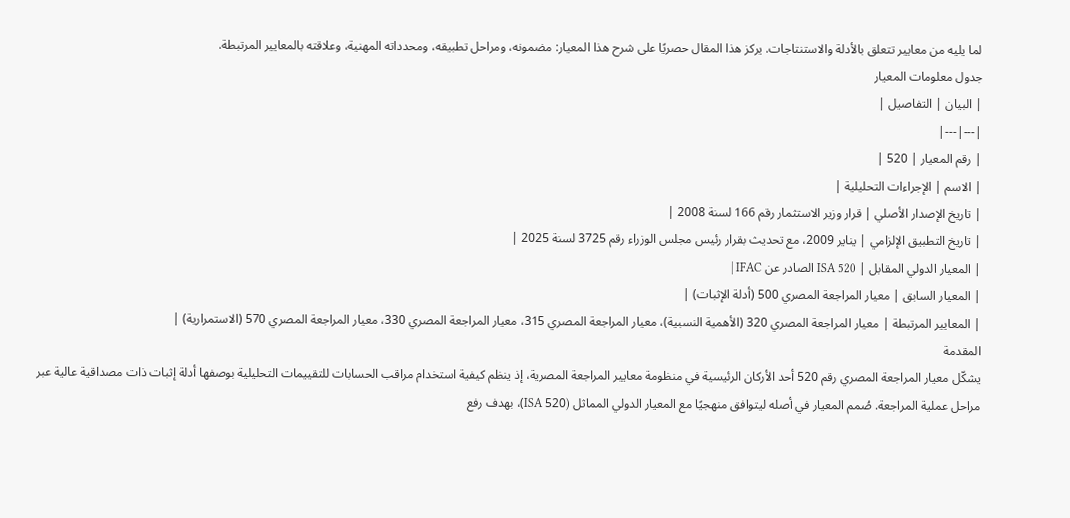لما يليه من معايير تتعلق بالأدلة والاستنتاجات. يركز هذا المقال حصريًا على شرح هذا المعيار: مضمونه، ومراحل تطبيقه، ومحدداته المهنية، وعلاقته بالمعايير المرتبطة.
جدول معلومات المعيار
| البيان | التفاصيل |
|---|---|
| رقم المعيار | 520 |
| الاسم | الإجراءات التحليلية |
| تاريخ الإصدار الأصلي | قرار وزير الاستثمار رقم 166 لسنة 2008 |
| تاريخ التطبيق الإلزامي | يناير 2009، مع تحديث بقرار رئيس مجلس الوزراء رقم 3725 لسنة 2025 |
| المعيار الدولي المقابل | ISA 520 الصادر عن IFAC |
| المعيار السابق | معيار المراجعة المصري 500 (أدلة الإثبات) |
| المعايير المرتبطة | معيار المراجعة المصري 320 (الأهمية النسبية)، معيار المراجعة المصري 315، معيار المراجعة المصري 330، معيار المراجعة المصري 570 (الاستمرارية) |
المقدمة
يشكّل معيار المراجعة المصري رقم 520 أحد الأركان الرئيسية في منظومة معايير المراجعة المصرية، إذ ينظم كيفية استخدام مراقب الحسابات للتقييمات التحليلية بوصفها أدلة إثبات ذات مصداقية عالية عبر مراحل عملية المراجعة. صُمم المعيار في أصله ليتوافق منهجيًا مع المعيار الدولي المماثل (ISA 520)، بهدف رفع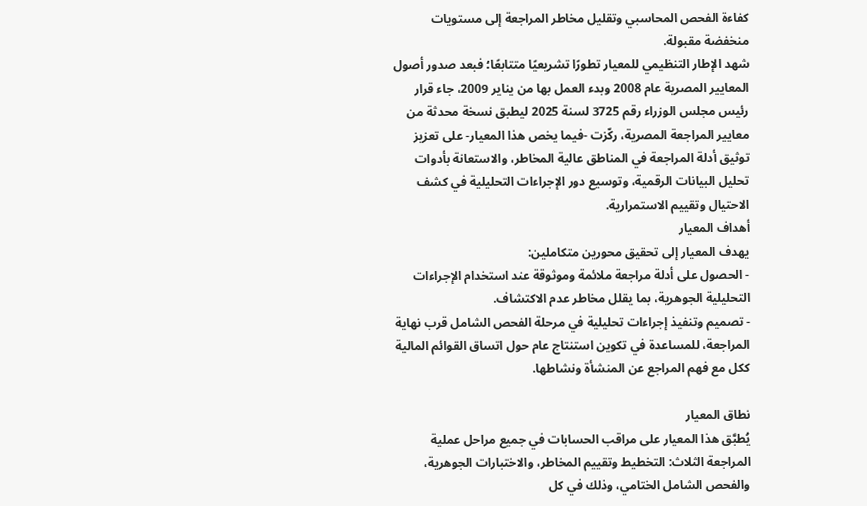كفاءة الفحص المحاسبي وتقليل مخاطر المراجعة إلى مستويات منخفضة مقبولة.
شهد الإطار التنظيمي للمعيار تطورًا تشريعيًا متتابعًا؛ فبعد صدور أصول المعايير المصرية عام 2008 وبدء العمل بها من يناير 2009، جاء قرار رئيس مجلس الوزراء رقم 3725 لسنة 2025 ليطبق نسخة محدثة من معايير المراجعة المصرية، ركّزت -فيما يخص هذا المعيار- على تعزيز توثيق أدلة المراجعة في المناطق عالية المخاطر، والاستعانة بأدوات تحليل البيانات الرقمية، وتوسيع دور الإجراءات التحليلية في كشف الاحتيال وتقييم الاستمرارية.
أهداف المعيار
يهدف المعيار إلى تحقيق محورين متكاملين:
- الحصول على أدلة مراجعة ملائمة وموثوقة عند استخدام الإجراءات التحليلية الجوهرية، بما يقلل مخاطر عدم الاكتشاف.
- تصميم وتنفيذ إجراءات تحليلية في مرحلة الفحص الشامل قرب نهاية المراجعة، للمساعدة في تكوين استنتاج عام حول اتساق القوائم المالية ككل مع فهم المراجع عن المنشأة ونشاطها.

نطاق المعيار
يُطبَّق هذا المعيار على مراقب الحسابات في جميع مراحل عملية المراجعة الثلاث: التخطيط وتقييم المخاطر، والاختبارات الجوهرية، والفحص الشامل الختامي، وذلك في كل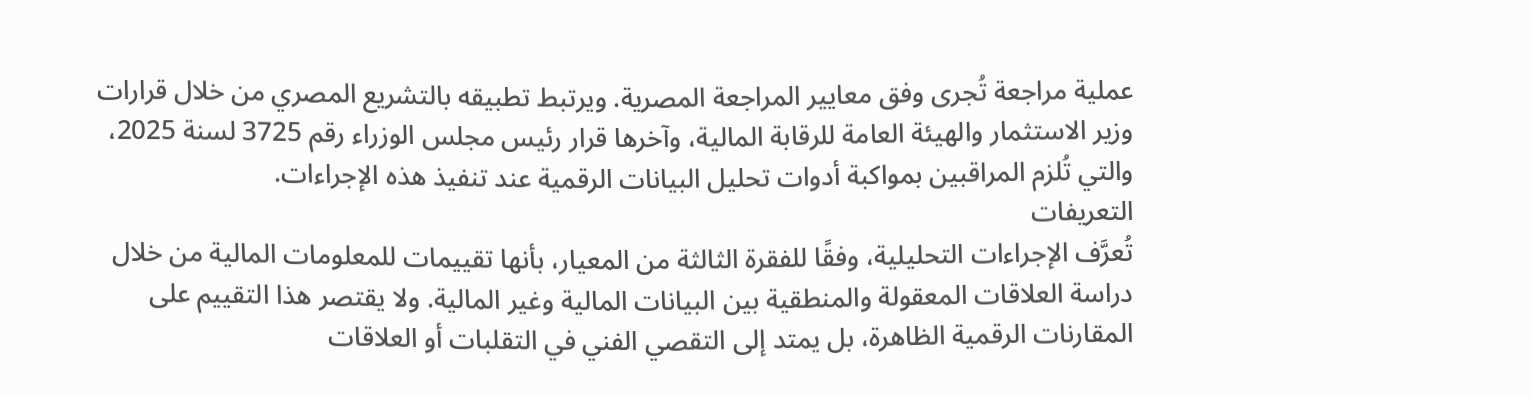عملية مراجعة تُجرى وفق معايير المراجعة المصرية. ويرتبط تطبيقه بالتشريع المصري من خلال قرارات وزير الاستثمار والهيئة العامة للرقابة المالية، وآخرها قرار رئيس مجلس الوزراء رقم 3725 لسنة 2025، والتي تُلزم المراقبين بمواكبة أدوات تحليل البيانات الرقمية عند تنفيذ هذه الإجراءات.
التعريفات
تُعرَّف الإجراءات التحليلية، وفقًا للفقرة الثالثة من المعيار، بأنها تقييمات للمعلومات المالية من خلال دراسة العلاقات المعقولة والمنطقية بين البيانات المالية وغير المالية. ولا يقتصر هذا التقييم على المقارنات الرقمية الظاهرة، بل يمتد إلى التقصي الفني في التقلبات أو العلاقات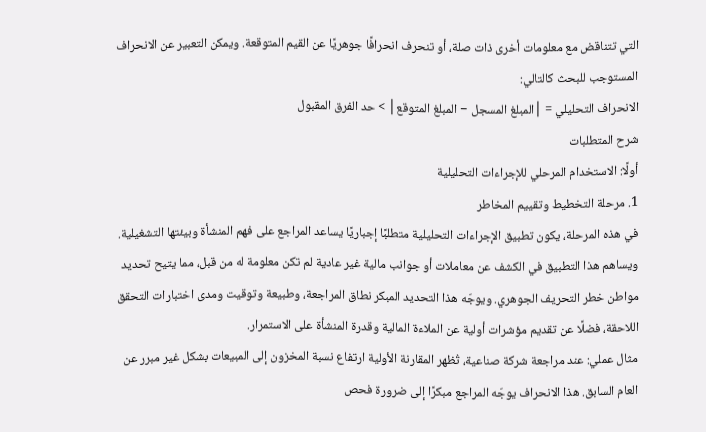التي تتناقض مع معلومات أخرى ذات صلة، أو تنحرف انحرافًا جوهريًا عن القيم المتوقعة. ويمكن التعبير عن الانحراف المستوجب للبحث كالتالي:
الانحراف التحليلي = │المبلغ المسجل − المبلغ المتوقع│ > حد الفرق المقبول
شرح المتطلبات
أولًا: الاستخدام المرحلي للإجراءات التحليلية
1. مرحلة التخطيط وتقييم المخاطر
في هذه المرحلة، يكون تطبيق الإجراءات التحليلية متطلبًا إجباريًا يساعد المراجع على فهم المنشأة وبيئتها التشغيلية. ويساهم هذا التطبيق في الكشف عن معاملات أو جوانب مالية غير عادية لم تكن معلومة له من قبل، مما يتيح تحديد مواطن خطر التحريف الجوهري. ويوجّه هذا التحديد المبكر نطاق المراجعة، وطبيعة وتوقيت ومدى اختبارات التحقق اللاحقة، فضلًا عن تقديم مؤشرات أولية عن الملاءة المالية وقدرة المنشأة على الاستمرار.
مثال عملي: عند مراجعة شركة صناعية، تُظهر المقارنة الأولية ارتفاع نسبة المخزون إلى المبيعات بشكل غير مبرر عن العام السابق. هذا الانحراف يوجّه المراجع مبكرًا إلى ضرورة فحص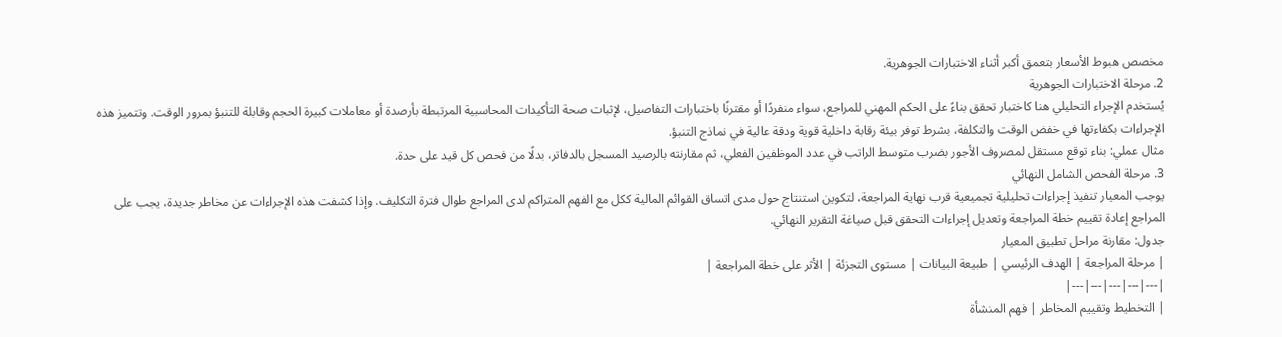مخصص هبوط الأسعار بتعمق أكبر أثناء الاختبارات الجوهرية.
2. مرحلة الاختبارات الجوهرية
يُستخدم الإجراء التحليلي هنا كاختبار تحقق بناءً على الحكم المهني للمراجع، سواء منفردًا أو مقترنًا باختبارات التفاصيل، لإثبات صحة التأكيدات المحاسبية المرتبطة بأرصدة أو معاملات كبيرة الحجم وقابلة للتنبؤ بمرور الوقت. وتتميز هذه الإجراءات بكفاءتها في خفض الوقت والتكلفة، بشرط توفر بيئة رقابة داخلية قوية ودقة عالية في نماذج التنبؤ.
مثال عملي: بناء توقع مستقل لمصروف الأجور بضرب متوسط الراتب في عدد الموظفين الفعلي، ثم مقارنته بالرصيد المسجل بالدفاتر، بدلًا من فحص كل قيد على حدة.
3. مرحلة الفحص الشامل النهائي
يوجب المعيار تنفيذ إجراءات تحليلية تجميعية قرب نهاية المراجعة، لتكوين استنتاج حول مدى اتساق القوائم المالية ككل مع الفهم المتراكم لدى المراجع طوال فترة التكليف. وإذا كشفت هذه الإجراءات عن مخاطر جديدة، يجب على المراجع إعادة تقييم خطة المراجعة وتعديل إجراءات التحقق قبل صياغة التقرير النهائي.
جدول: مقارنة مراحل تطبيق المعيار
| مرحلة المراجعة | الهدف الرئيسي | طبيعة البيانات | مستوى التجزئة | الأثر على خطة المراجعة |
|---|---|---|---|---|
| التخطيط وتقييم المخاطر | فهم المنشأة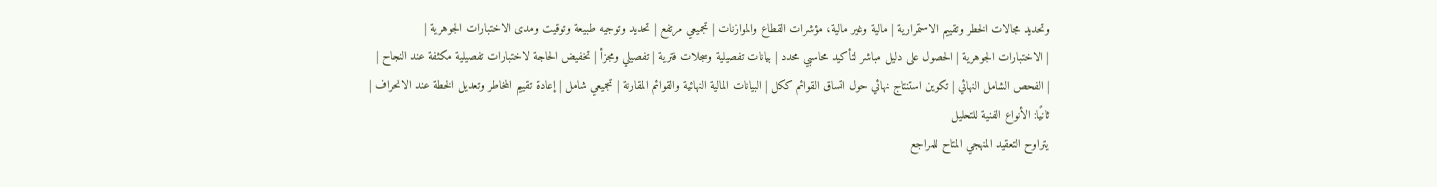وتحديد مجالات الخطر وتقييم الاستمرارية | مالية وغير مالية، مؤشرات القطاع والموازنات | تجميعي مرتفع | تحديد وتوجيه طبيعة وتوقيت ومدى الاختبارات الجوهرية |
| الاختبارات الجوهرية | الحصول على دليل مباشر لتأكيد محاسبي محدد | بيانات تفصيلية وسجلات فترية | تفصيلي ومجزأ | تخفيض الحاجة لاختبارات تفصيلية مكثفة عند النجاح |
| الفحص الشامل النهائي | تكوين استنتاج نهائي حول اتساق القوائم ككل | البيانات المالية النهائية والقوائم المقارنة | تجميعي شامل | إعادة تقييم المخاطر وتعديل الخطة عند الانحراف |
ثانيًا: الأنواع الفنية للتحليل
يتراوح التعقيد المنهجي المتاح للمراجع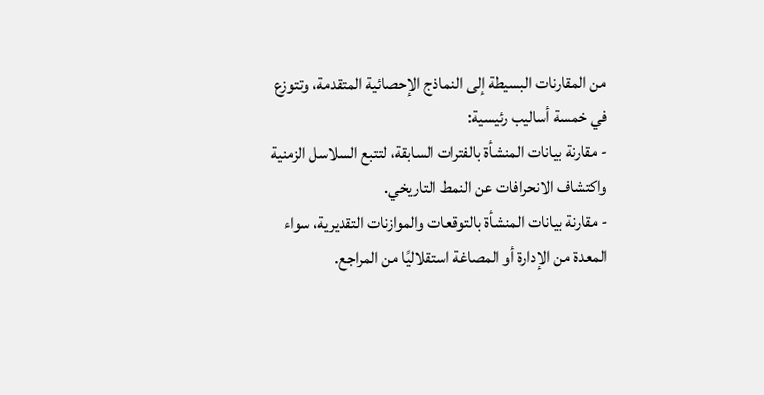من المقارنات البسيطة إلى النماذج الإحصائية المتقدمة، وتتوزع في خمسة أساليب رئيسية:
- مقارنة بيانات المنشأة بالفترات السابقة، لتتبع السلاسل الزمنية واكتشاف الانحرافات عن النمط التاريخي.
- مقارنة بيانات المنشأة بالتوقعات والموازنات التقديرية، سواء المعدة من الإدارة أو المصاغة استقلاليًا من المراجع.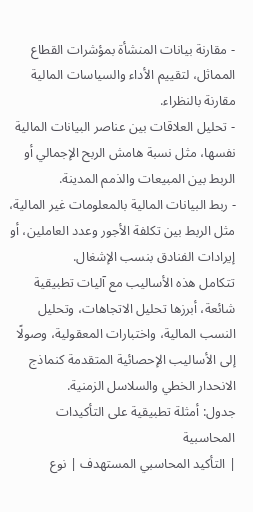- مقارنة بيانات المنشأة بمؤشرات القطاع المماثل، لتقييم الأداء والسياسات المالية مقارنة بالنظراء.
- تحليل العلاقات بين عناصر البيانات المالية نفسها، مثل نسبة هامش الربح الإجمالي أو الربط بين المبيعات والذمم المدينة.
- ربط البيانات المالية بالمعلومات غير المالية، مثل الربط بين تكلفة الأجور وعدد العاملين، أو إيرادات الفنادق بنسب الإشغال.
تتكامل هذه الأساليب مع آليات تطبيقية شائعة، أبرزها تحليل الاتجاهات، وتحليل النسب المالية، واختبارات المعقولية، وصولًا إلى الأساليب الإحصائية المتقدمة كنماذج الانحدار الخطي والسلاسل الزمنية.
جدول: أمثلة تطبيقية على التأكيدات المحاسبية
| التأكيد المحاسبي المستهدف | نوع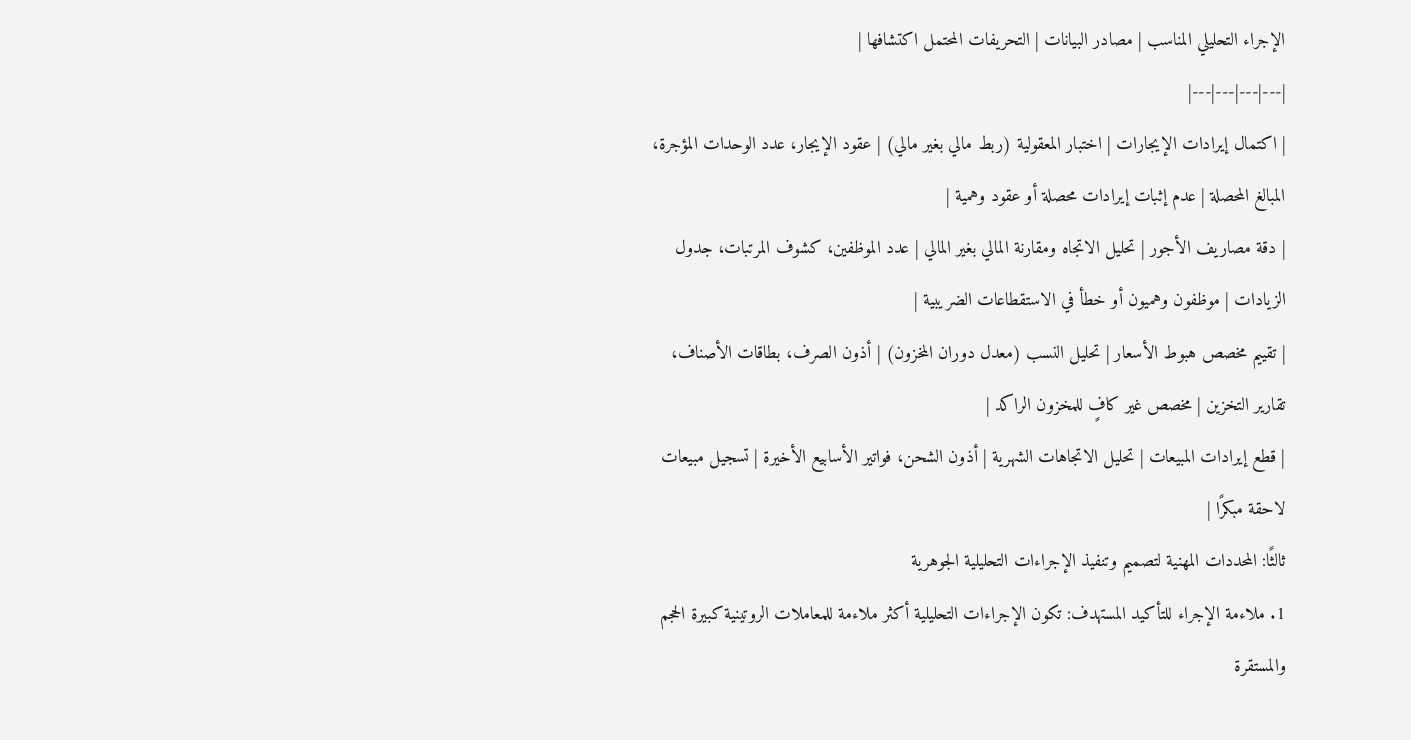الإجراء التحليلي المناسب | مصادر البيانات | التحريفات المحتمل اكتشافها |
|---|---|---|---|
| اكتمال إيرادات الإيجارات | اختبار المعقولية (ربط مالي بغير مالي) | عقود الإيجار، عدد الوحدات المؤجرة، المبالغ المحصلة | عدم إثبات إيرادات محصلة أو عقود وهمية |
| دقة مصاريف الأجور | تحليل الاتجاه ومقارنة المالي بغير المالي | عدد الموظفين، كشوف المرتبات، جدول الزيادات | موظفون وهميون أو خطأ في الاستقطاعات الضريبية |
| تقييم مخصص هبوط الأسعار | تحليل النسب (معدل دوران المخزون) | أذون الصرف، بطاقات الأصناف، تقارير التخزين | مخصص غير كافٍ للمخزون الراكد |
| قطع إيرادات المبيعات | تحليل الاتجاهات الشهرية | أذون الشحن، فواتير الأسابيع الأخيرة | تسجيل مبيعات لاحقة مبكرًا |
ثالثًا: المحددات المهنية لتصميم وتنفيذ الإجراءات التحليلية الجوهرية
1. ملاءمة الإجراء للتأكيد المستهدف: تكون الإجراءات التحليلية أكثر ملاءمة للمعاملات الروتينية كبيرة الحجم والمستقرة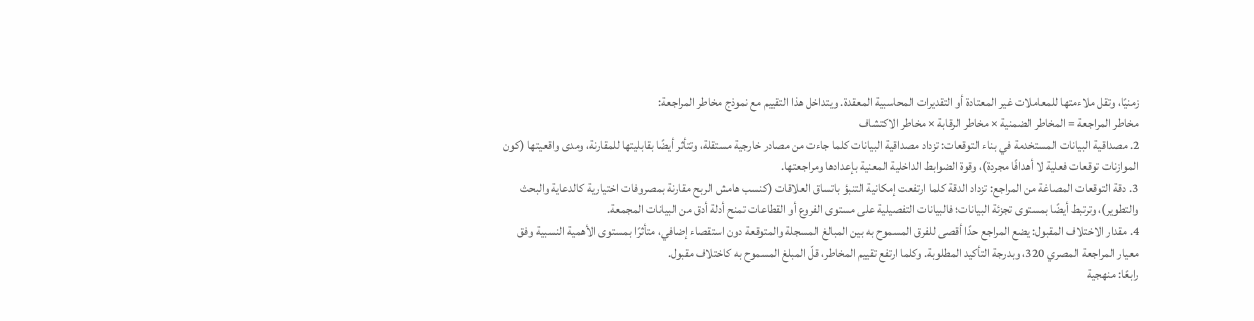زمنيًا، وتقل ملاءمتها للمعاملات غير المعتادة أو التقديرات المحاسبية المعقدة. ويتداخل هذا التقييم مع نموذج مخاطر المراجعة:
مخاطر المراجعة = المخاطر الضمنية × مخاطر الرقابة × مخاطر الاكتشاف
2. مصداقية البيانات المستخدمة في بناء التوقعات: تزداد مصداقية البيانات كلما جاءت من مصادر خارجية مستقلة، وتتأثر أيضًا بقابليتها للمقارنة، ومدى واقعيتها (كون الموازنات توقعات فعلية لا أهدافًا مجردة)، وقوة الضوابط الداخلية المعنية بإعدادها ومراجعتها.
3. دقة التوقعات المصاغة من المراجع: تزداد الدقة كلما ارتفعت إمكانية التنبؤ باتساق العلاقات (كنسب هامش الربح مقارنة بمصروفات اختيارية كالدعاية والبحث والتطوير)، وترتبط أيضًا بمستوى تجزئة البيانات؛ فالبيانات التفصيلية على مستوى الفروع أو القطاعات تمنح أدلة أدق من البيانات المجمعة.
4. مقدار الاختلاف المقبول: يضع المراجع حدًا أقصى للفرق المسموح به بين المبالغ المسجلة والمتوقعة دون استقصاء إضافي، متأثرًا بمستوى الأهمية النسبية وفق معيار المراجعة المصري 320، وبدرجة التأكيد المطلوبة. وكلما ارتفع تقييم المخاطر، قلّ المبلغ المسموح به كاختلاف مقبول.
رابعًا: منهجية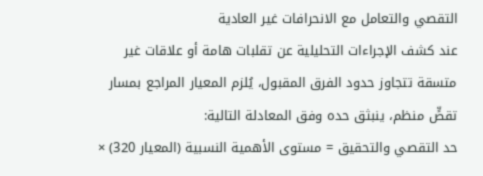التقصي والتعامل مع الانحرافات غير العادية
عند كشف الإجراءات التحليلية عن تقلبات هامة أو علاقات غير متسقة تتجاوز حدود الفرق المقبول، يُلزم المعيار المراجع بمسار تقصٍّ منظم، ينبثق حده وفق المعادلة التالية:
حد التقصي والتحقيق = مستوى الأهمية النسبية (المعيار 320) ×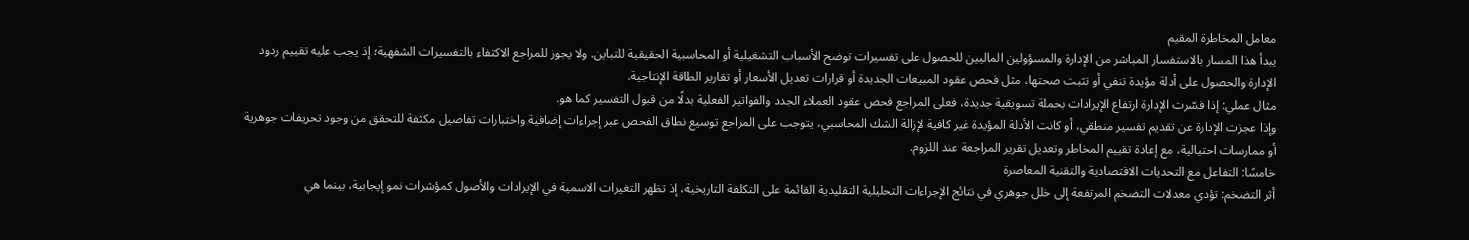معامل المخاطرة المقيم
يبدأ هذا المسار بالاستفسار المباشر من الإدارة والمسؤولين الماليين للحصول على تفسيرات توضح الأسباب التشغيلية أو المحاسبية الحقيقية للتباين. ولا يجوز للمراجع الاكتفاء بالتفسيرات الشفهية؛ إذ يجب عليه تقييم ردود الإدارة والحصول على أدلة مؤيدة تنفي أو تثبت صحتها، مثل فحص عقود المبيعات الجديدة أو قرارات تعديل الأسعار أو تقارير الطاقة الإنتاجية.
مثال عملي: إذا فسّرت الإدارة ارتفاع الإيرادات بحملة تسويقية جديدة، فعلى المراجع فحص عقود العملاء الجدد والفواتير الفعلية بدلًا من قبول التفسير كما هو.
وإذا عجزت الإدارة عن تقديم تفسير منطقي، أو كانت الأدلة المؤيدة غير كافية لإزالة الشك المحاسبي، يتوجب على المراجع توسيع نطاق الفحص عبر إجراءات إضافية واختبارات تفاصيل مكثفة للتحقق من وجود تحريفات جوهرية أو ممارسات احتيالية، مع إعادة تقييم المخاطر وتعديل تقرير المراجعة عند اللزوم.
خامسًا: التفاعل مع التحديات الاقتصادية والتقنية المعاصرة
أثر التضخم: تؤدي معدلات التضخم المرتفعة إلى خلل جوهري في نتائج الإجراءات التحليلية التقليدية القائمة على التكلفة التاريخية، إذ تظهر التغيرات الاسمية في الإيرادات والأصول كمؤشرات نمو إيجابية، بينما هي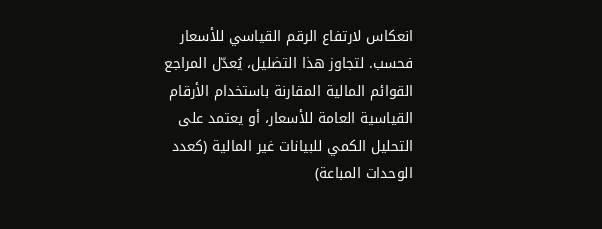انعكاس لارتفاع الرقم القياسي للأسعار فحسب. لتجاوز هذا التضليل، يُعدّل المراجع القوائم المالية المقارنة باستخدام الأرقام القياسية العامة للأسعار، أو يعتمد على التحليل الكمي للبيانات غير المالية (كعدد الوحدات المباعة)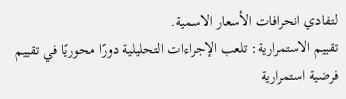لتفادي انحرافات الأسعار الاسمية.
تقييم الاستمرارية: تلعب الإجراءات التحليلية دورًا محوريًا في تقييم فرضية استمرارية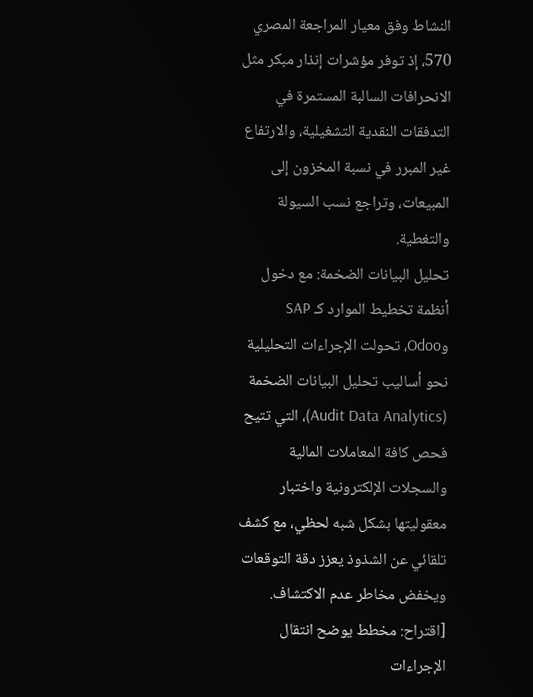النشاط وفق معيار المراجعة المصري 570، إذ توفر مؤشرات إنذار مبكر مثل الانحرافات السالبة المستمرة في التدفقات النقدية التشغيلية، والارتفاع غير المبرر في نسبة المخزون إلى المبيعات، وتراجع نسب السيولة والتغطية.
تحليل البيانات الضخمة: مع دخول أنظمة تخطيط الموارد كـ SAP وOdoo، تحولت الإجراءات التحليلية نحو أساليب تحليل البيانات الضخمة (Audit Data Analytics)، التي تتيح فحص كافة المعاملات المالية والسجلات الإلكترونية واختبار معقوليتها بشكل شبه لحظي، مع كشف تلقائي عن الشذوذ يعزز دقة التوقعات ويخفض مخاطر عدم الاكتشاف.
[اقتراح: مخطط يوضح انتقال الإجراءات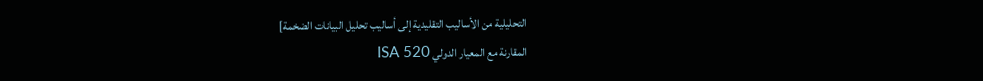التحليلية من الأساليب التقليدية إلى أساليب تحليل البيانات الضخمة]
المقارنة مع المعيار الدولي ISA 520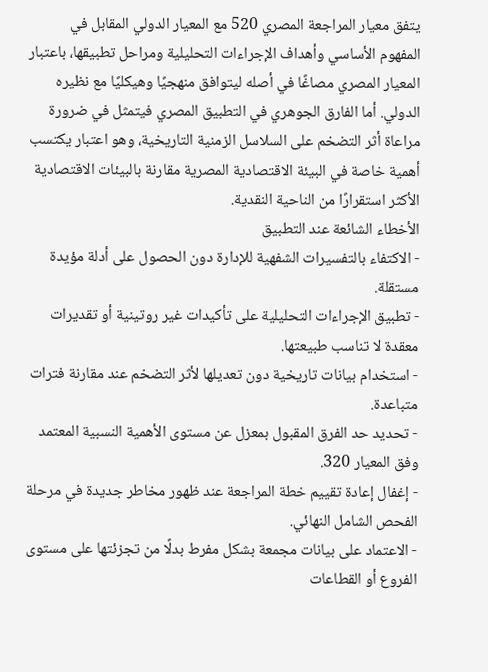يتفق معيار المراجعة المصري 520 مع المعيار الدولي المقابل في المفهوم الأساسي وأهداف الإجراءات التحليلية ومراحل تطبيقها، باعتبار المعيار المصري مصاغًا في أصله ليتوافق منهجيًا وهيكليًا مع نظيره الدولي. أما الفارق الجوهري في التطبيق المصري فيتمثل في ضرورة مراعاة أثر التضخم على السلاسل الزمنية التاريخية، وهو اعتبار يكتسب أهمية خاصة في البيئة الاقتصادية المصرية مقارنة بالبيئات الاقتصادية الأكثر استقرارًا من الناحية النقدية.
الأخطاء الشائعة عند التطبيق
- الاكتفاء بالتفسيرات الشفهية للإدارة دون الحصول على أدلة مؤيدة مستقلة.
- تطبيق الإجراءات التحليلية على تأكيدات غير روتينية أو تقديرات معقدة لا تناسب طبيعتها.
- استخدام بيانات تاريخية دون تعديلها لأثر التضخم عند مقارنة فترات متباعدة.
- تحديد حد الفرق المقبول بمعزل عن مستوى الأهمية النسبية المعتمد وفق المعيار 320.
- إغفال إعادة تقييم خطة المراجعة عند ظهور مخاطر جديدة في مرحلة الفحص الشامل النهائي.
- الاعتماد على بيانات مجمعة بشكل مفرط بدلًا من تجزئتها على مستوى الفروع أو القطاعات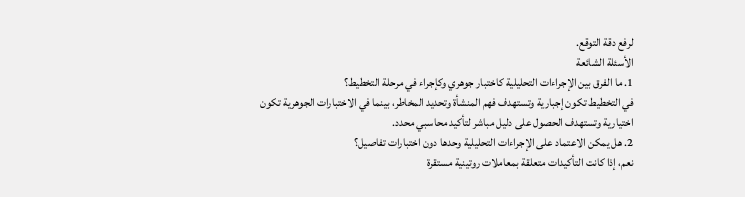لرفع دقة التوقع.
الأسئلة الشائعة
1. ما الفرق بين الإجراءات التحليلية كاختبار جوهري وكإجراء في مرحلة التخطيط؟
في التخطيط تكون إجبارية وتستهدف فهم المنشأة وتحديد المخاطر، بينما في الاختبارات الجوهرية تكون اختيارية وتستهدف الحصول على دليل مباشر لتأكيد محاسبي محدد.
2. هل يمكن الاعتماد على الإجراءات التحليلية وحدها دون اختبارات تفاصيل؟
نعم، إذا كانت التأكيدات متعلقة بمعاملات روتينية مستقرة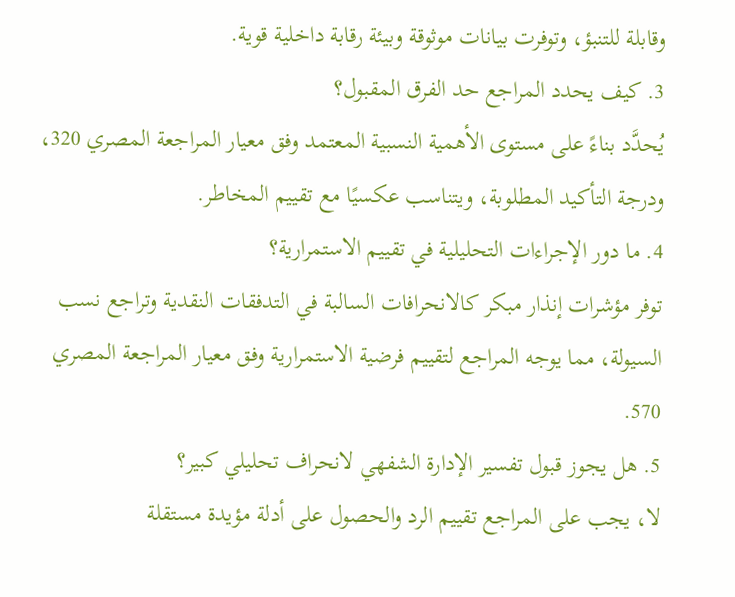وقابلة للتنبؤ، وتوفرت بيانات موثوقة وبيئة رقابة داخلية قوية.
3. كيف يحدد المراجع حد الفرق المقبول؟
يُحدَّد بناءً على مستوى الأهمية النسبية المعتمد وفق معيار المراجعة المصري 320، ودرجة التأكيد المطلوبة، ويتناسب عكسيًا مع تقييم المخاطر.
4. ما دور الإجراءات التحليلية في تقييم الاستمرارية؟
توفر مؤشرات إنذار مبكر كالانحرافات السالبة في التدفقات النقدية وتراجع نسب السيولة، مما يوجه المراجع لتقييم فرضية الاستمرارية وفق معيار المراجعة المصري 570.
5. هل يجوز قبول تفسير الإدارة الشفهي لانحراف تحليلي كبير؟
لا، يجب على المراجع تقييم الرد والحصول على أدلة مؤيدة مستقلة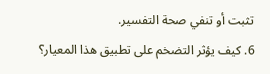تثبت أو تنفي صحة التفسير.
6. كيف يؤثر التضخم على تطبيق هذا المعيار؟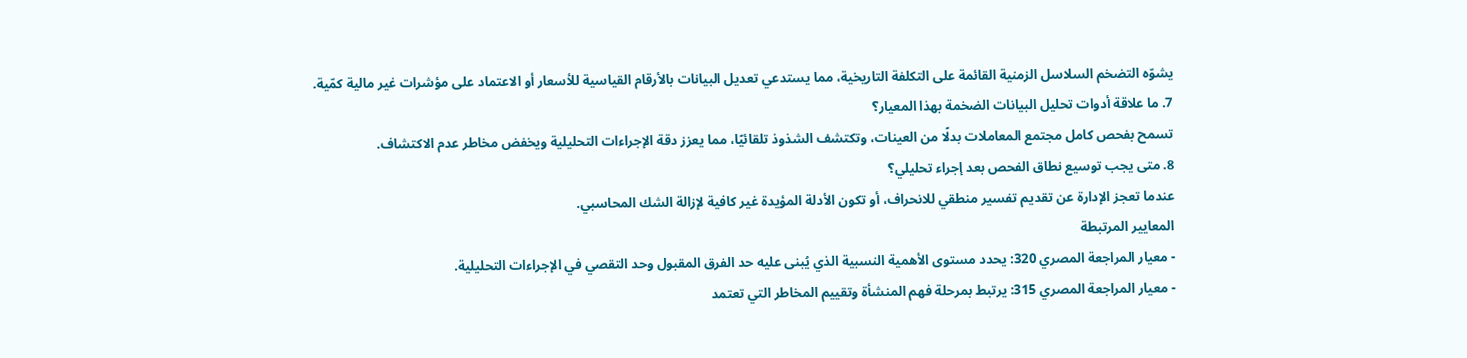يشوّه التضخم السلاسل الزمنية القائمة على التكلفة التاريخية، مما يستدعي تعديل البيانات بالأرقام القياسية للأسعار أو الاعتماد على مؤشرات غير مالية كمّية.
7. ما علاقة أدوات تحليل البيانات الضخمة بهذا المعيار؟
تسمح بفحص كامل مجتمع المعاملات بدلًا من العينات، وتكتشف الشذوذ تلقائيًا، مما يعزز دقة الإجراءات التحليلية ويخفض مخاطر عدم الاكتشاف.
8. متى يجب توسيع نطاق الفحص بعد إجراء تحليلي؟
عندما تعجز الإدارة عن تقديم تفسير منطقي للانحراف، أو تكون الأدلة المؤيدة غير كافية لإزالة الشك المحاسبي.
المعايير المرتبطة
- معيار المراجعة المصري 320: يحدد مستوى الأهمية النسبية الذي يُبنى عليه حد الفرق المقبول وحد التقصي في الإجراءات التحليلية.
- معيار المراجعة المصري 315: يرتبط بمرحلة فهم المنشأة وتقييم المخاطر التي تعتمد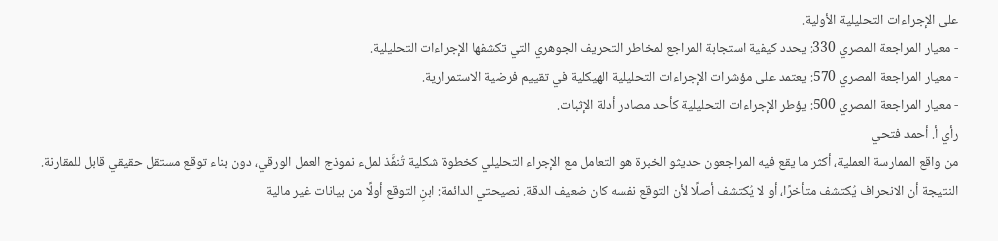على الإجراءات التحليلية الأولية.
- معيار المراجعة المصري 330: يحدد كيفية استجابة المراجع لمخاطر التحريف الجوهري التي تكشفها الإجراءات التحليلية.
- معيار المراجعة المصري 570: يعتمد على مؤشرات الإجراءات التحليلية الهيكلية في تقييم فرضية الاستمرارية.
- معيار المراجعة المصري 500: يؤطر الإجراءات التحليلية كأحد مصادر أدلة الإثبات.
رأي أ. أحمد فتحي
من واقع الممارسة العملية، أكثر ما يقع فيه المراجعون حديثو الخبرة هو التعامل مع الإجراء التحليلي كخطوة شكلية تُنفَّذ لملء نموذج العمل الورقي، دون بناء توقع مستقل حقيقي قابل للمقارنة. النتيجة أن الانحراف يُكتشف متأخرًا، أو لا يُكتشف أصلًا لأن التوقع نفسه كان ضعيف الدقة. نصيحتي الدائمة: ابنِ التوقع أولًا من بيانات غير مالية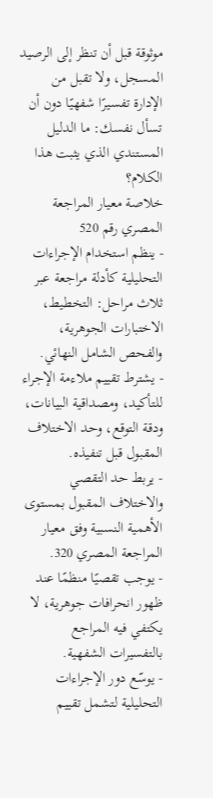موثوقة قبل أن تنظر إلى الرصيد المسجل، ولا تقبل من الإدارة تفسيرًا شفهيًا دون أن تسأل نفسك: ما الدليل المستندي الذي يثبت هذا الكلام؟
خلاصة معيار المراجعة المصري رقم 520
- ينظم استخدام الإجراءات التحليلية كأدلة مراجعة عبر ثلاث مراحل: التخطيط، الاختبارات الجوهرية، والفحص الشامل النهائي.
- يشترط تقييم ملاءمة الإجراء للتأكيد، ومصداقية البيانات، ودقة التوقع، وحد الاختلاف المقبول قبل تنفيذه.
- يربط حد التقصي والاختلاف المقبول بمستوى الأهمية النسبية وفق معيار المراجعة المصري 320.
- يوجب تقصيًا منظمًا عند ظهور انحرافات جوهرية، لا يكتفي فيه المراجع بالتفسيرات الشفهية.
- يوسّع دور الإجراءات التحليلية لتشمل تقييم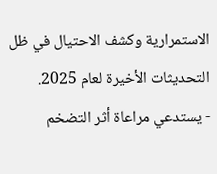الاستمرارية وكشف الاحتيال في ظل التحديثات الأخيرة لعام 2025.
- يستدعي مراعاة أثر التضخم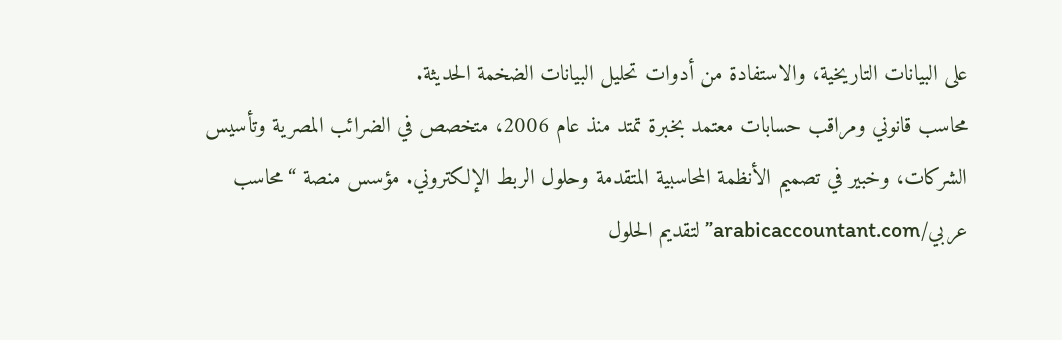على البيانات التاريخية، والاستفادة من أدوات تحليل البيانات الضخمة الحديثة.
محاسب قانوني ومراقب حسابات معتمد بخبرة تمتد منذ عام 2006، متخصص في الضرائب المصرية وتأسيس الشركات، وخبير في تصميم الأنظمة المحاسبية المتقدمة وحلول الربط الإلكتروني. مؤسس منصة “محاسب عربي/arabicaccountant.com” لتقديم الحلول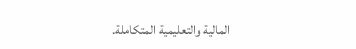المالية والتعليمية المتكاملة.